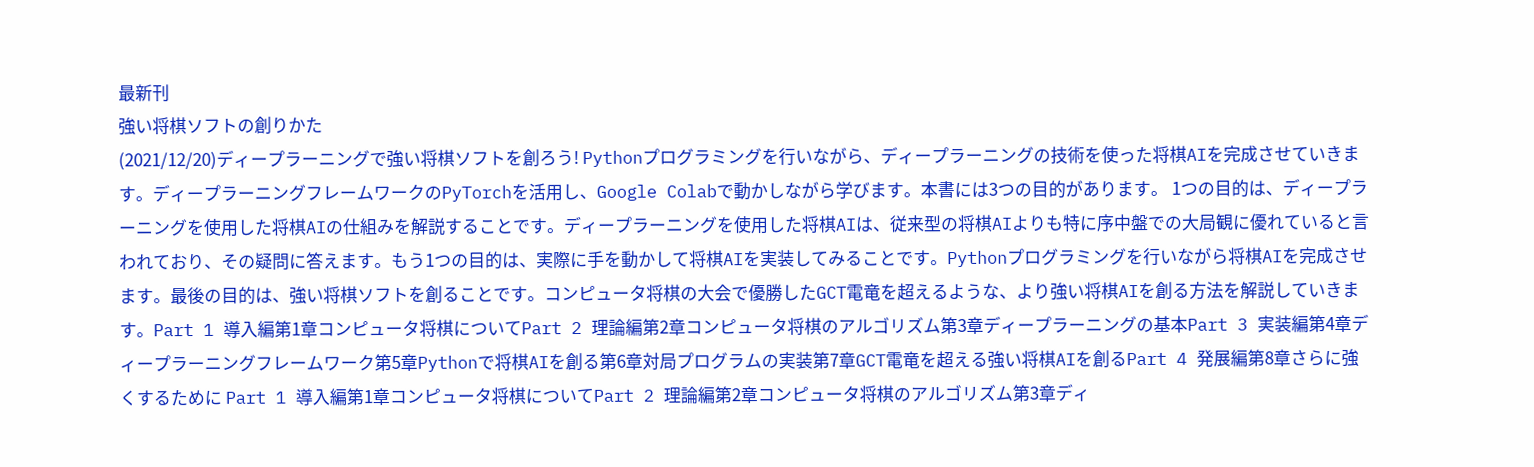最新刊
強い将棋ソフトの創りかた
(2021/12/20)ディープラーニングで強い将棋ソフトを創ろう! Pythonプログラミングを行いながら、ディープラーニングの技術を使った将棋AIを完成させていきます。ディープラーニングフレームワークのPyTorchを活用し、Google Colabで動かしながら学びます。本書には3つの目的があります。 1つの目的は、ディープラーニングを使用した将棋AIの仕組みを解説することです。ディープラーニングを使用した将棋AIは、従来型の将棋AIよりも特に序中盤での大局観に優れていると言われており、その疑問に答えます。もう1つの目的は、実際に手を動かして将棋AIを実装してみることです。Pythonプログラミングを行いながら将棋AIを完成させます。最後の目的は、強い将棋ソフトを創ることです。コンピュータ将棋の大会で優勝したGCT電竜を超えるような、より強い将棋AIを創る方法を解説していきます。Part 1 導入編第1章コンピュータ将棋についてPart 2 理論編第2章コンピュータ将棋のアルゴリズム第3章ディープラーニングの基本Part 3 実装編第4章ディープラーニングフレームワーク第5章Pythonで将棋AIを創る第6章対局プログラムの実装第7章GCT電竜を超える強い将棋AIを創るPart 4 発展編第8章さらに強くするために Part 1 導入編第1章コンピュータ将棋についてPart 2 理論編第2章コンピュータ将棋のアルゴリズム第3章ディ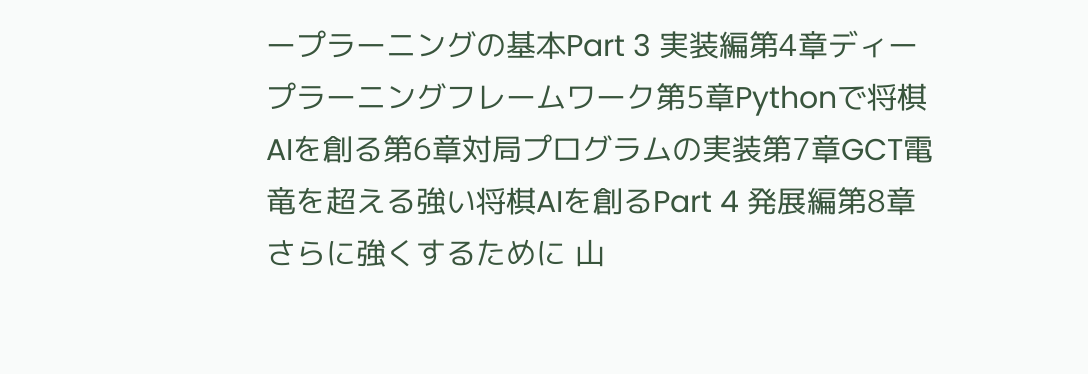ープラーニングの基本Part 3 実装編第4章ディープラーニングフレームワーク第5章Pythonで将棋AIを創る第6章対局プログラムの実装第7章GCT電竜を超える強い将棋AIを創るPart 4 発展編第8章さらに強くするために 山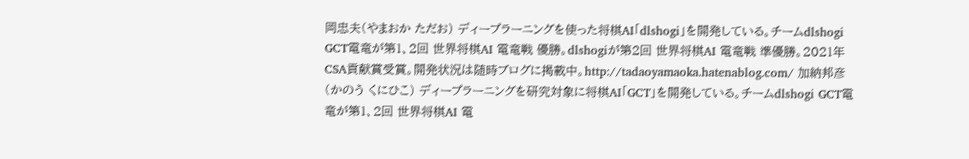岡忠夫(やまおか ただお) ディープラーニングを使った将棋AI「dlshogi」を開発している。チームdlshogi GCT電竜が第1、2回 世界将棋AI 電竜戦 優勝。dlshogiが第2回 世界将棋AI 電竜戦 準優勝。2021年CSA貢献賞受賞。開発状況は随時ブログに掲載中。http://tadaoyamaoka.hatenablog.com/ 加納邦彦(かのう くにひこ) ディープラーニングを研究対象に将棋AI「GCT」を開発している。チームdlshogi GCT電竜が第1、2回 世界将棋AI 電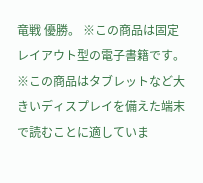竜戦 優勝。 ※この商品は固定レイアウト型の電子書籍です。 ※この商品はタブレットなど大きいディスプレイを備えた端末で読むことに適していま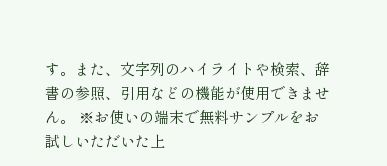す。また、文字列のハイライトや検索、辞書の参照、引用などの機能が使用できません。 ※お使いの端末で無料サンプルをお試しいただいた上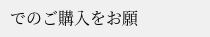でのご購入をお願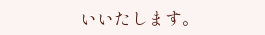いいたします。